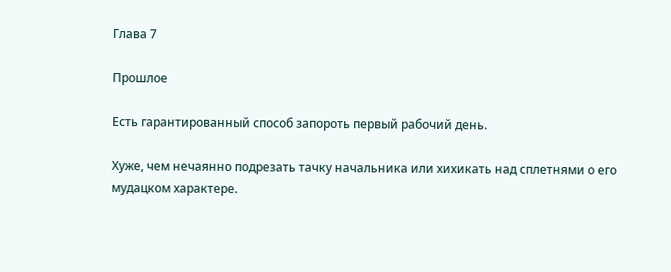Глава 7

Прошлое

Есть гарантированный способ запороть первый рабочий день.

Хуже, чем нечаянно подрезать тачку начальника или хихикать над сплетнями о его мудацком характере.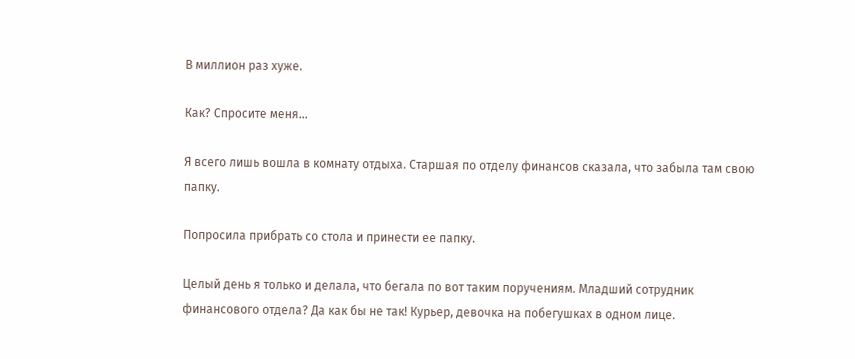В миллион раз хуже.

Как? Спросите меня…

Я всего лишь вошла в комнату отдыха. Старшая по отделу финансов сказала, что забыла там свою папку.

Попросила прибрать со стола и принести ее папку.

Целый день я только и делала, что бегала по вот таким поручениям. Младший сотрудник финансового отдела? Да как бы не так! Курьер, девочка на побегушках в одном лице.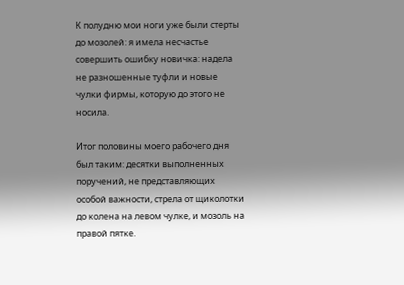К полудню мои ноги уже были стерты до мозолей: я имела несчастье совершить ошибку новичка: надела не разношенные туфли и новые чулки фирмы, которую до этого не носила.

Итог половины моего рабочего дня был таким: десятки выполненных поручений, не представляющих особой важности, стрела от щиколотки до колена на левом чулке, и мозоль на правой пятке.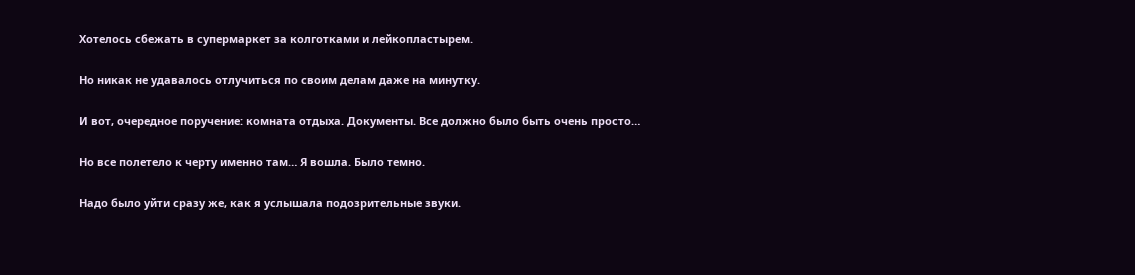Хотелось сбежать в супермаркет за колготками и лейкопластырем.

Но никак не удавалось отлучиться по своим делам даже на минутку.

И вот, очередное поручение: комната отдыха. Документы. Все должно было быть очень просто…

Но все полетело к черту именно там… Я вошла. Было темно.

Надо было уйти сразу же, как я услышала подозрительные звуки.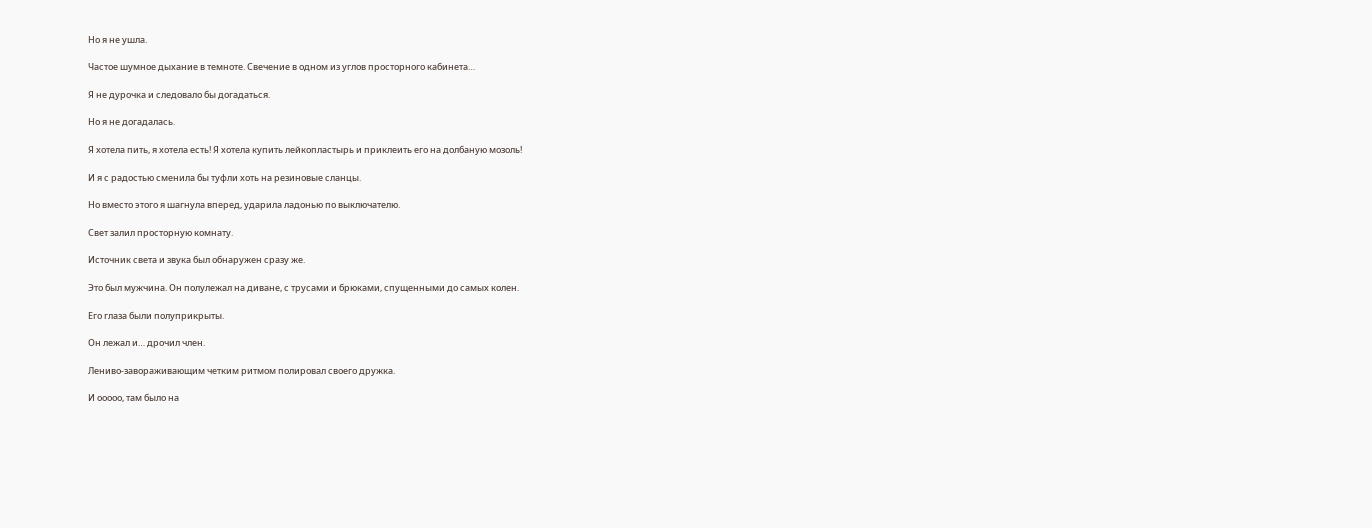Но я не ушла.

Частое шумное дыхание в темноте. Свечение в одном из углов просторного кабинета…

Я не дурочка и следовало бы догадаться.

Но я не догадалась.

Я хотела пить, я хотела есть! Я хотела купить лейкопластырь и приклеить его на долбаную мозоль!

И я с радостью сменила бы туфли хоть на резиновые сланцы.

Но вместо этого я шагнула вперед, ударила ладонью по выключателю.

Свет залил просторную комнату.

Источник света и звука был обнаружен сразу же.

Это был мужчина. Он полулежал на диване, с трусами и брюками, спущенными до самых колен.

Его глаза были полуприкрыты.

Он лежал и… дрочил член.

Лениво-завораживающим четким ритмом полировал своего дружка.

И ооооо, там было на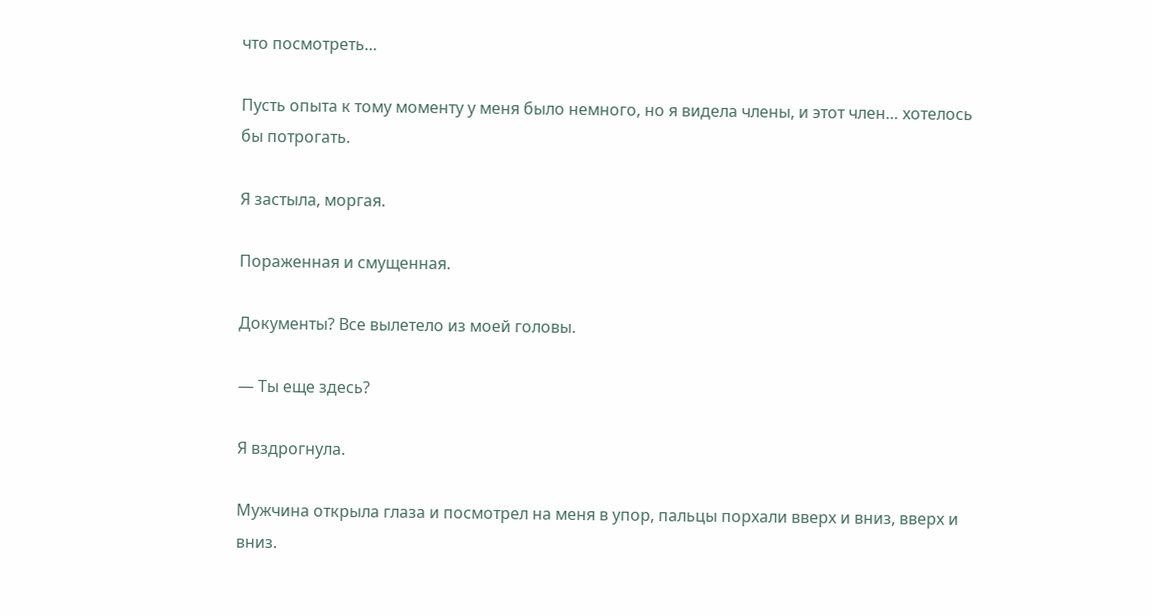что посмотреть…

Пусть опыта к тому моменту у меня было немного, но я видела члены, и этот член… хотелось бы потрогать.

Я застыла, моргая.

Пораженная и смущенная.

Документы? Все вылетело из моей головы.

— Ты еще здесь?

Я вздрогнула.

Мужчина открыла глаза и посмотрел на меня в упор, пальцы порхали вверх и вниз, вверх и вниз.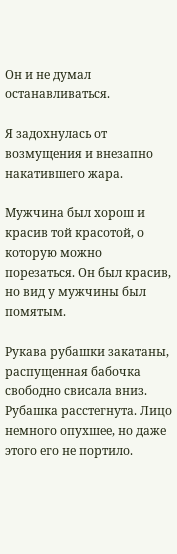Он и не думал останавливаться.

Я задохнулась от возмущения и внезапно накатившего жара.

Мужчина был хорош и красив той красотой, о которую можно порезаться. Он был красив, но вид у мужчины был помятым.

Рукава рубашки закатаны, распущенная бабочка свободно свисала вниз. Рубашка расстегнута. Лицо немного опухшее, но даже этого его не портило.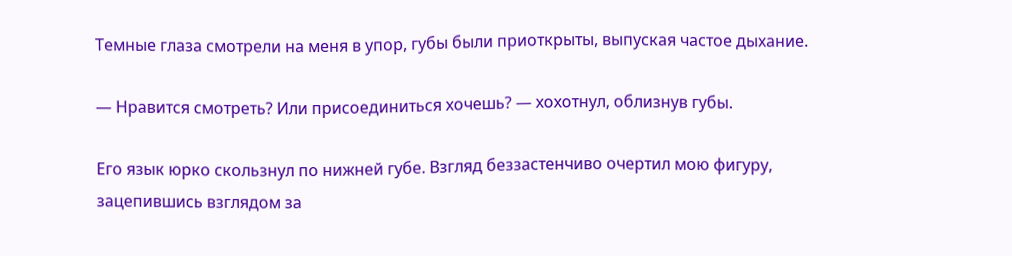Темные глаза смотрели на меня в упор, губы были приоткрыты, выпуская частое дыхание.

— Нравится смотреть? Или присоединиться хочешь? — хохотнул, облизнув губы.

Его язык юрко скользнул по нижней губе. Взгляд беззастенчиво очертил мою фигуру, зацепившись взглядом за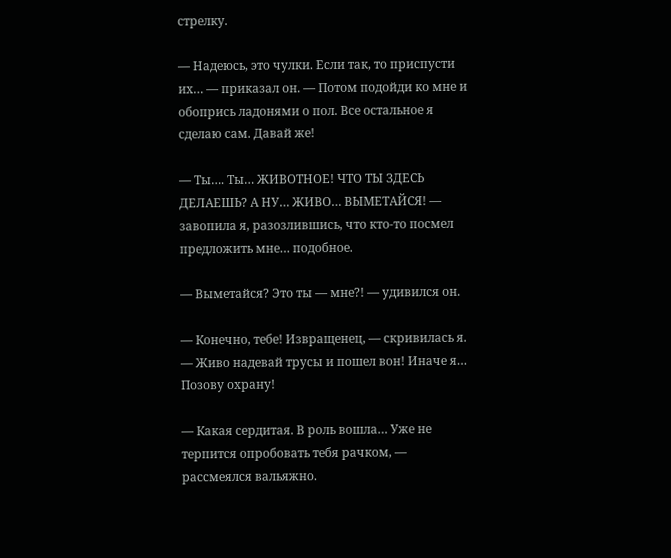стрелку.

— Надеюсь, это чулки. Если так, то приспусти их… — приказал он. — Потом подойди ко мне и обопрись ладонями о пол. Все остальное я сделаю сам. Давай же!

— Ты…. Ты… ЖИВОТНОЕ! ЧТО ТЫ ЗДЕСЬ ДЕЛАЕШЬ? А НУ… ЖИВО… ВЫМЕТАЙСЯ! — завопила я, разозлившись, что кто-то посмел предложить мне… подобное.

— Выметайся? Это ты — мне?! — удивился он.

— Конечно, тебе! Извращенец, — скривилась я. — Живо надевай трусы и пошел вон! Иначе я… Позову охрану!

— Какая сердитая. В роль вошла… Уже не терпится опробовать тебя рачком, — рассмеялся вальяжно.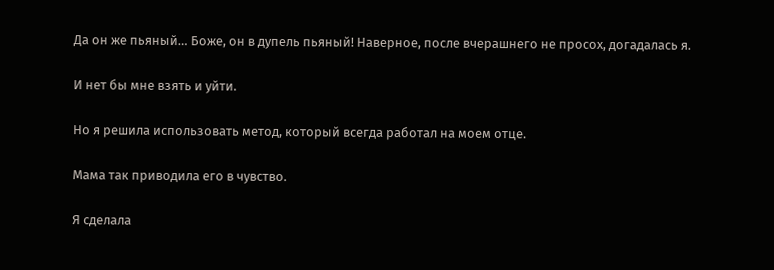Да он же пьяный… Боже, он в дупель пьяный! Наверное, после вчерашнего не просох, догадалась я.

И нет бы мне взять и уйти.

Но я решила использовать метод, который всегда работал на моем отце.

Мама так приводила его в чувство.

Я сделала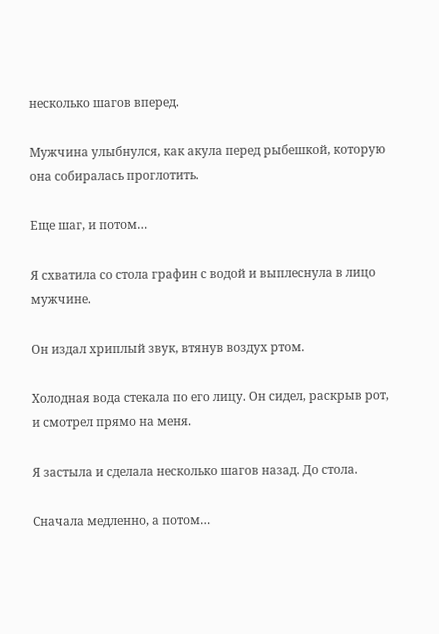несколько шагов вперед.

Мужчина улыбнулся, как акула перед рыбешкой, которую она собиралась проглотить.

Еще шаг, и потом…

Я схватила со стола графин с водой и выплеснула в лицо мужчине.

Он издал хриплый звук, втянув воздух ртом.

Холодная вода стекала по его лицу. Он сидел, раскрыв рот, и смотрел прямо на меня.

Я застыла и сделала несколько шагов назад. До стола.

Сначала медленно, а потом…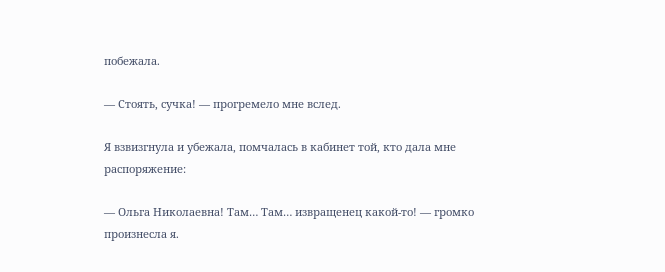побежала.

— Стоять, сучка! — прогремело мне вслед.

Я взвизгнула и убежала, помчалась в кабинет той, кто дала мне распоряжение:

— Ольга Николаевна! Там… Там… извращенец какой-то! — громко произнесла я.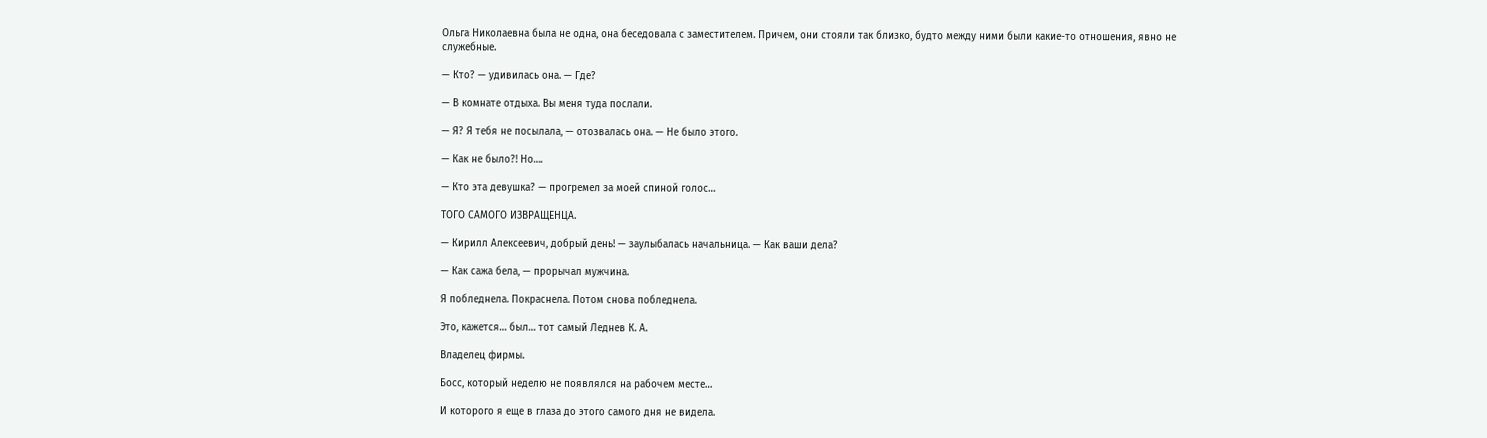Ольга Николаевна была не одна, она беседовала с заместителем. Причем, они стояли так близко, будто между ними были какие-то отношения, явно не служебные.

— Кто? — удивилась она. — Где?

— В комнате отдыха. Вы меня туда послали.

— Я? Я тебя не посылала, — отозвалась она. — Не было этого.

— Как не было?! Но….

— Кто эта девушка? — прогремел за моей спиной голос…

ТОГО САМОГО ИЗВРАЩЕНЦА.

— Кирилл Алексеевич, добрый день! — заулыбалась начальница. — Как ваши дела?

— Как сажа бела, — прорычал мужчина.

Я побледнела. Покраснела. Потом снова побледнела.

Это, кажется… был… тот самый Леднев К. А.

Владелец фирмы.

Босс, который неделю не появлялся на рабочем месте…

И которого я еще в глаза до этого самого дня не видела.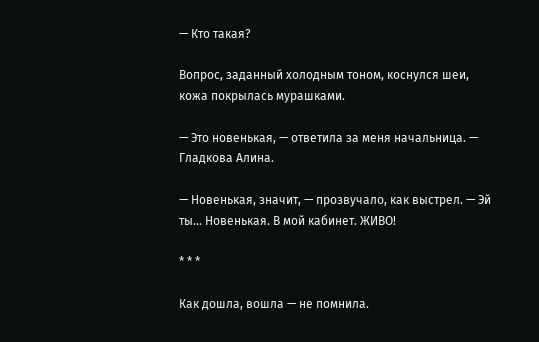— Кто такая?

Вопрос, заданный холодным тоном, коснулся шеи, кожа покрылась мурашками.

— Это новенькая, — ответила за меня начальница. — Гладкова Алина.

— Новенькая, значит, — прозвучало, как выстрел. — Эй ты… Новенькая. В мой кабинет. ЖИВО!

* * *

Как дошла, вошла — не помнила.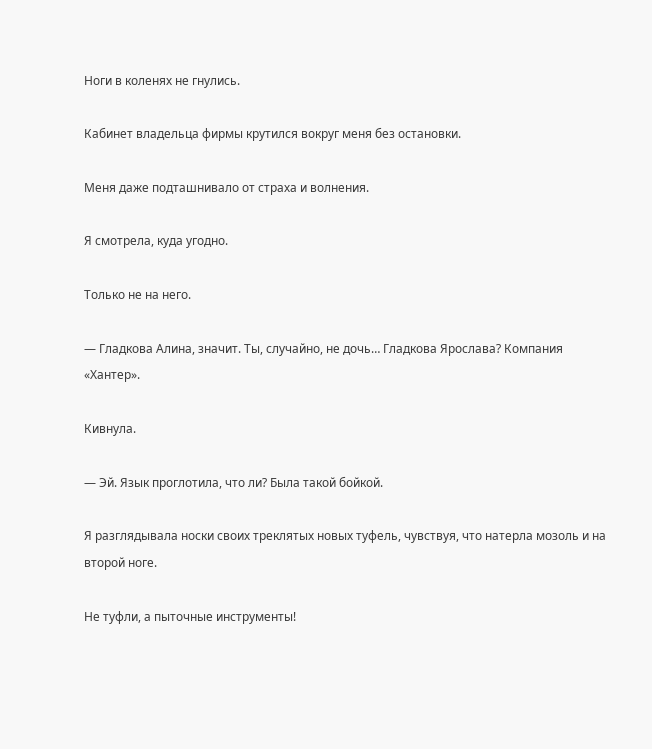Ноги в коленях не гнулись.

Кабинет владельца фирмы крутился вокруг меня без остановки.

Меня даже подташнивало от страха и волнения.

Я смотрела, куда угодно.

Только не на него.

— Гладкова Алина, значит. Ты, случайно, не дочь… Гладкова Ярослава? Компания «Хантер».

Кивнула.

— Эй. Язык проглотила, что ли? Была такой бойкой.

Я разглядывала носки своих треклятых новых туфель, чувствуя, что натерла мозоль и на второй ноге.

Не туфли, а пыточные инструменты!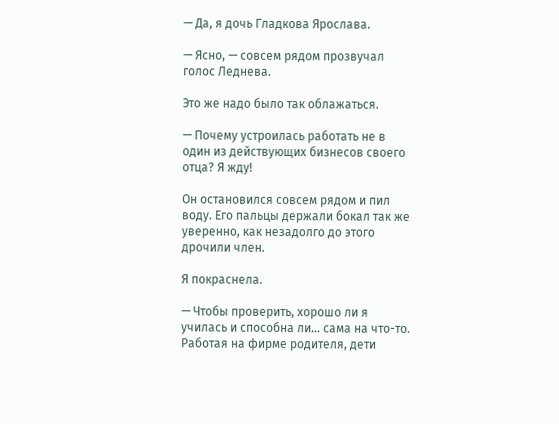— Да, я дочь Гладкова Ярослава.

— Ясно, — совсем рядом прозвучал голос Леднева.

Это же надо было так облажаться.

— Почему устроилась работать не в один из действующих бизнесов своего отца? Я жду!

Он остановился совсем рядом и пил воду. Его пальцы держали бокал так же уверенно, как незадолго до этого дрочили член.

Я покраснела.

— Чтобы проверить, хорошо ли я училась и способна ли… сама на что-то. Работая на фирме родителя, дети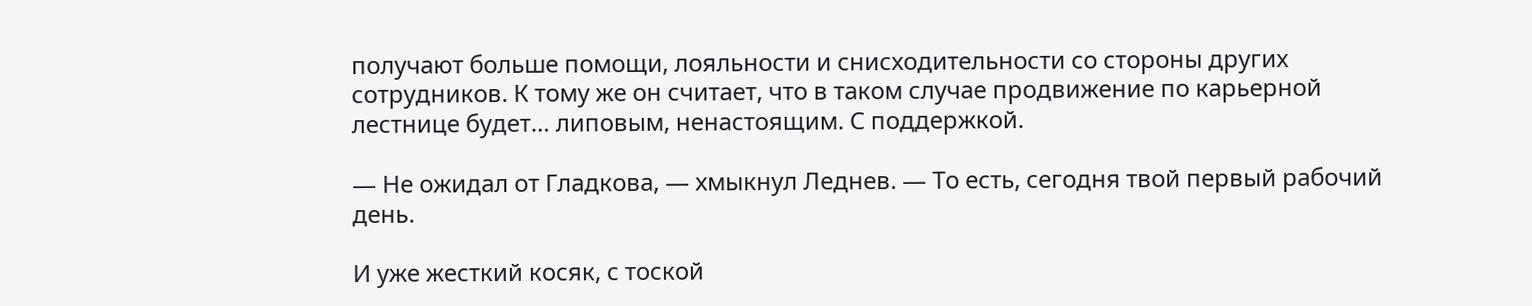получают больше помощи, лояльности и снисходительности со стороны других сотрудников. К тому же он считает, что в таком случае продвижение по карьерной лестнице будет… липовым, ненастоящим. С поддержкой.

— Не ожидал от Гладкова, — хмыкнул Леднев. — То есть, сегодня твой первый рабочий день.

И уже жесткий косяк, с тоской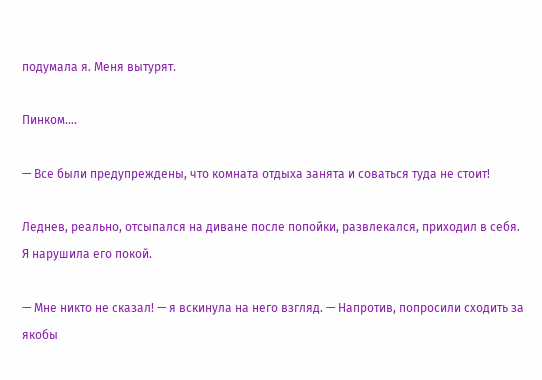подумала я. Меня вытурят.

Пинком….

— Все были предупреждены, что комната отдыха занята и соваться туда не стоит!

Леднев, реально, отсыпался на диване после попойки, развлекался, приходил в себя. Я нарушила его покой.

— Мне никто не сказал! — я вскинула на него взгляд. — Напротив, попросили сходить за якобы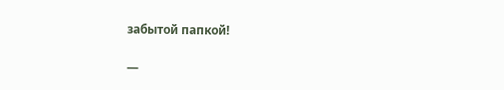забытой папкой!

—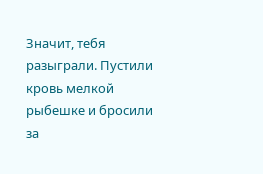Значит, тебя разыграли. Пустили кровь мелкой рыбешке и бросили за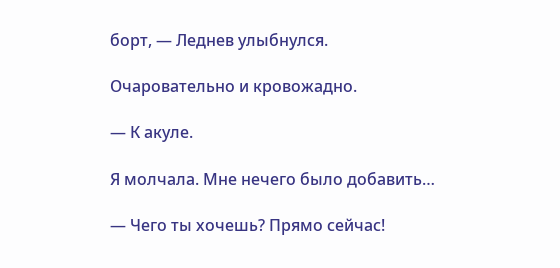борт, — Леднев улыбнулся.

Очаровательно и кровожадно.

— К акуле.

Я молчала. Мне нечего было добавить…

— Чего ты хочешь? Прямо сейчас!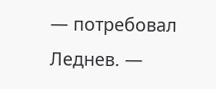— потребовал Леднев. —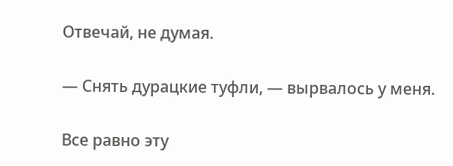Отвечай, не думая.

— Снять дурацкие туфли, — вырвалось у меня.

Все равно эту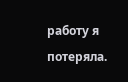работу я потеряла.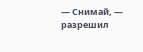— Снимай, — разрешил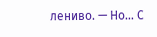лениво. — Но… С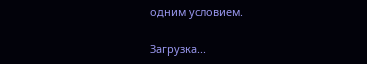одним условием.

Загрузка...